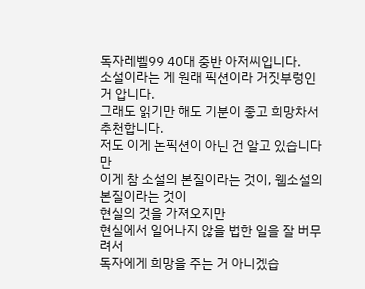독자레벨99 40대 중반 아저씨입니다.
소설이라는 게 원래 픽션이라 거짓부렁인 거 압니다.
그래도 읽기만 해도 기분이 좋고 희망차서 추천합니다.
저도 이게 논픽션이 아닌 건 알고 있습니다만
이게 참 소설의 본질이라는 것이, 웹소설의 본질이라는 것이
현실의 것을 가져오지만
현실에서 일어나지 않을 법한 일을 잘 버무려서
독자에게 희망을 주는 거 아니겠습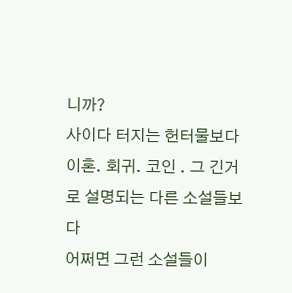니까?
사이다 터지는 헌터물보다
이혼. 회귀. 코인 . 그 긴거 로 설명되는 다른 소설들보다
어쩌면 그런 소설들이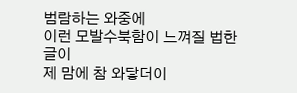범람하는 와중에
이런 모발수북함이 느껴질 법한 글이
제 맘에 참 와닿더이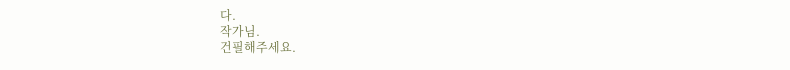다.
작가님.
건필해주세요.